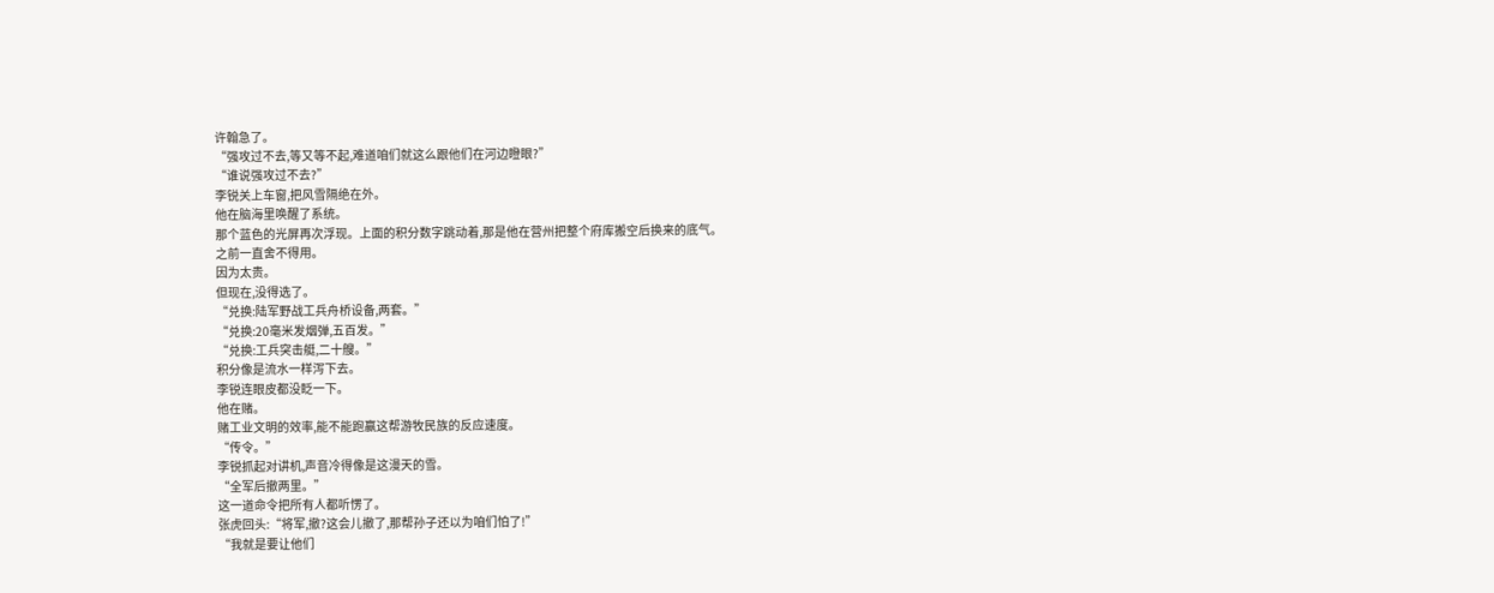许翰急了。
“强攻过不去,等又等不起,难道咱们就这么跟他们在河边瞪眼?”
“谁说强攻过不去?”
李锐关上车窗,把风雪隔绝在外。
他在脑海里唤醒了系统。
那个蓝色的光屏再次浮现。上面的积分数字跳动着,那是他在营州把整个府库搬空后换来的底气。
之前一直舍不得用。
因为太贵。
但现在,没得选了。
“兑换:陆军野战工兵舟桥设备,两套。”
“兑换:20毫米发烟弹,五百发。”
“兑换:工兵突击艇,二十艘。”
积分像是流水一样泻下去。
李锐连眼皮都没眨一下。
他在赌。
赌工业文明的效率,能不能跑赢这帮游牧民族的反应速度。
“传令。”
李锐抓起对讲机,声音冷得像是这漫天的雪。
“全军后撤两里。”
这一道命令把所有人都听愣了。
张虎回头:“将军,撤?这会儿撤了,那帮孙子还以为咱们怕了!”
“我就是要让他们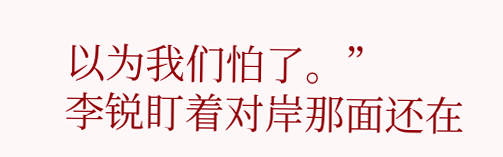以为我们怕了。”
李锐盯着对岸那面还在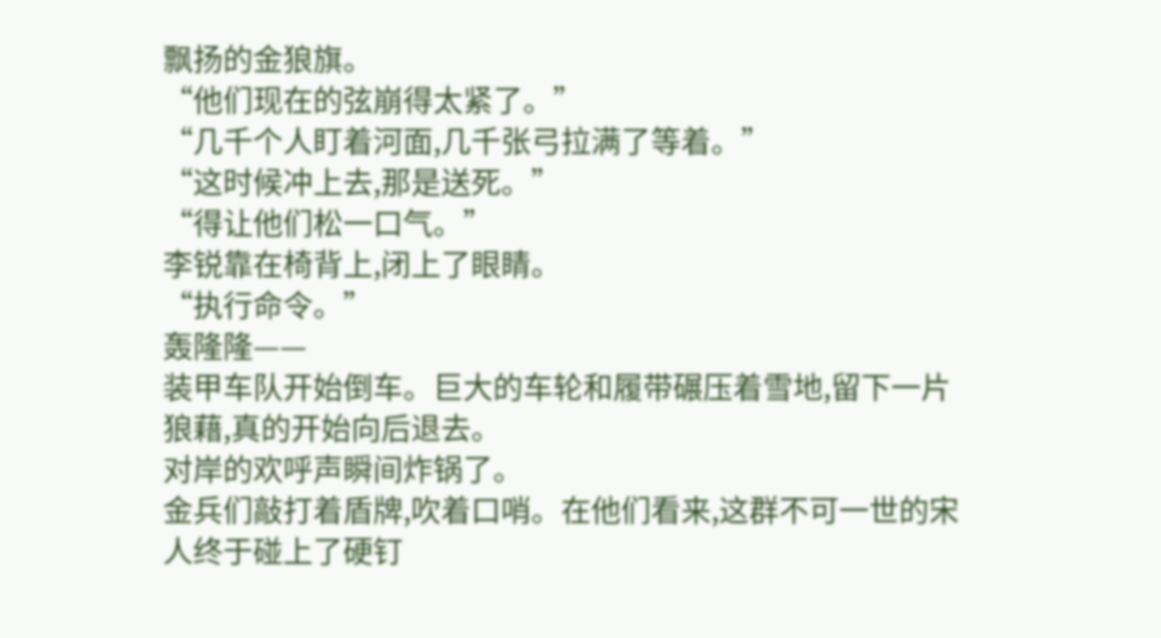飘扬的金狼旗。
“他们现在的弦崩得太紧了。”
“几千个人盯着河面,几千张弓拉满了等着。”
“这时候冲上去,那是送死。”
“得让他们松一口气。”
李锐靠在椅背上,闭上了眼睛。
“执行命令。”
轰隆隆——
装甲车队开始倒车。巨大的车轮和履带碾压着雪地,留下一片狼藉,真的开始向后退去。
对岸的欢呼声瞬间炸锅了。
金兵们敲打着盾牌,吹着口哨。在他们看来,这群不可一世的宋人终于碰上了硬钉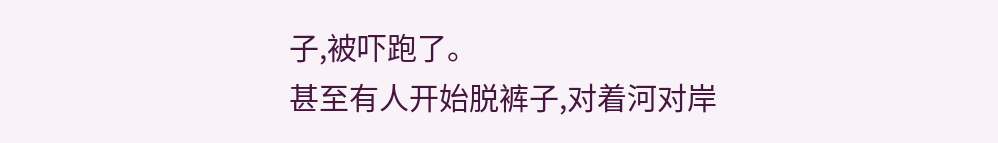子,被吓跑了。
甚至有人开始脱裤子,对着河对岸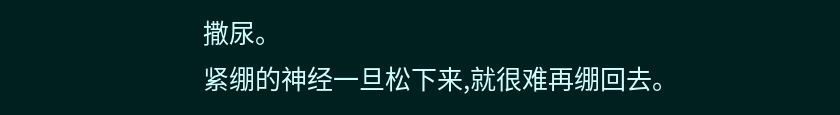撒尿。
紧绷的神经一旦松下来,就很难再绷回去。